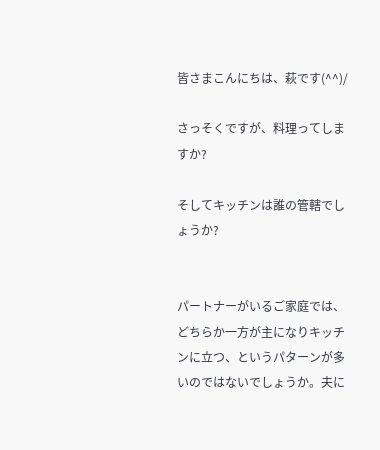皆さまこんにちは、萩です(^^)/

さっそくですが、料理ってしますか?

そしてキッチンは誰の管轄でしょうか?


パートナーがいるご家庭では、どちらか一方が主になりキッチンに立つ、というパターンが多いのではないでしょうか。夫に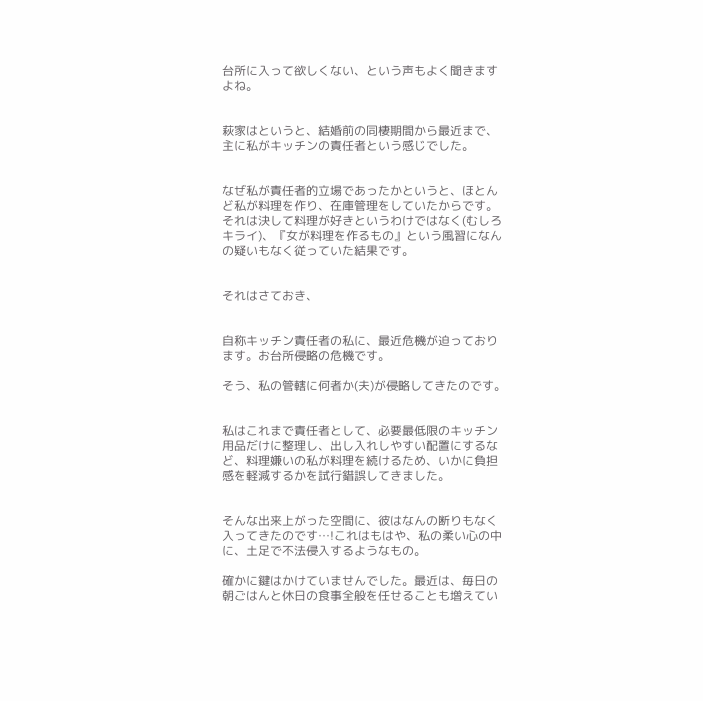台所に入って欲しくない、という声もよく聞きますよね。


萩家はというと、結婚前の同棲期間から最近まで、主に私がキッチンの責任者という感じでした。


なぜ私が責任者的立場であったかというと、ほとんど私が料理を作り、在庫管理をしていたからです。それは決して料理が好きというわけではなく(むしろキライ)、『女が料理を作るもの』という風習になんの疑いもなく従っていた結果です。


それはさておき、


自称キッチン責任者の私に、最近危機が迫っております。お台所侵略の危機です。

そう、私の管轄に何者か(夫)が侵略してきたのです。


私はこれまで責任者として、必要最低限のキッチン用品だけに整理し、出し入れしやすい配置にするなど、料理嫌いの私が料理を続けるため、いかに負担感を軽減するかを試行錯誤してきました。


そんな出来上がった空間に、彼はなんの断りもなく入ってきたのです…!これはもはや、私の柔い心の中に、土足で不法侵入するようなもの。

確かに鍵はかけていませんでした。最近は、毎日の朝ごはんと休日の食事全般を任せることも増えてい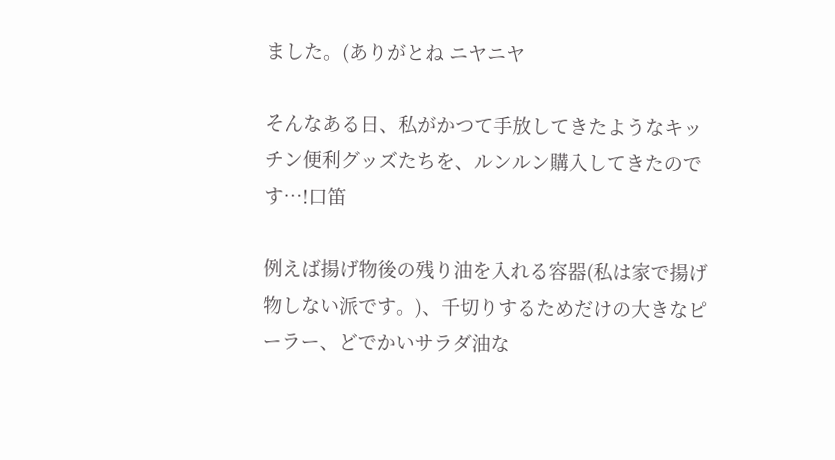ました。(ありがとね ニヤニヤ

そんなある日、私がかつて手放してきたようなキッチン便利グッズたちを、ルンルン購入してきたのです…!口笛

例えば揚げ物後の残り油を入れる容器(私は家で揚げ物しない派です。)、千切りするためだけの大きなピーラー、どでかいサラダ油な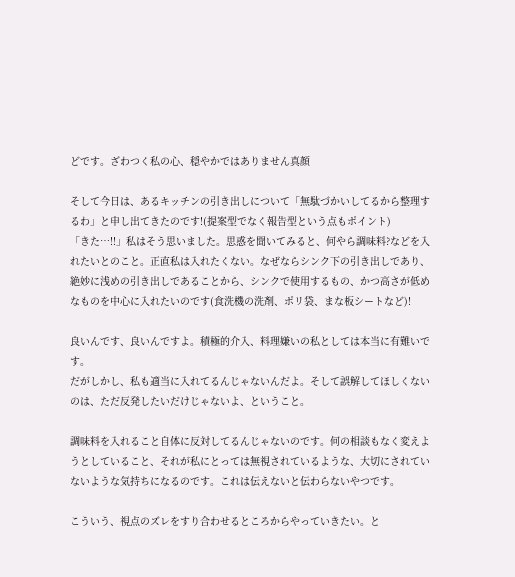どです。ざわつく私の心、穏やかではありません真顔

そして今日は、あるキッチンの引き出しについて「無駄づかいしてるから整理するわ」と申し出てきたのです!(提案型でなく報告型という点もポイント)
「きた…!!」私はそう思いました。思惑を聞いてみると、何やら調味料?などを入れたいとのこと。正直私は入れたくない。なぜならシンク下の引き出しであり、絶妙に浅めの引き出しであることから、シンクで使用するもの、かつ高さが低めなものを中心に入れたいのです(食洗機の洗剤、ポリ袋、まな板シートなど)!

良いんです、良いんですよ。積極的介入、料理嫌いの私としては本当に有難いです。
だがしかし、私も適当に入れてるんじゃないんだよ。そして誤解してほしくないのは、ただ反発したいだけじゃないよ、ということ。

調味料を入れること自体に反対してるんじゃないのです。何の相談もなく変えようとしていること、それが私にとっては無視されているような、大切にされていないような気持ちになるのです。これは伝えないと伝わらないやつです。

こういう、視点のズレをすり合わせるところからやっていきたい。と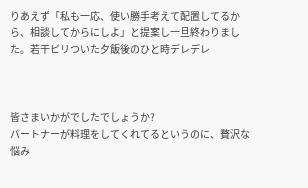りあえず「私も一応、使い勝手考えて配置してるから、相談してからにしよ」と提案し一旦終わりました。若干ピリついた夕飯後のひと時デレデレ



皆さまいかがでしたでしょうか?
パートナーが料理をしてくれてるというのに、贅沢な悩み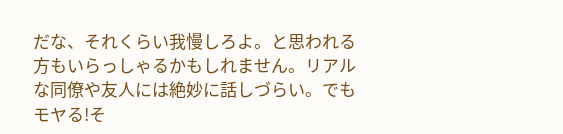だな、それくらい我慢しろよ。と思われる方もいらっしゃるかもしれません。リアルな同僚や友人には絶妙に話しづらい。でもモヤる!そ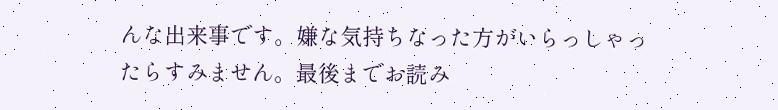んな出来事です。嫌な気持ちなった方がいらっしゃったらすみません。最後までお読み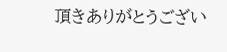頂きありがとうござい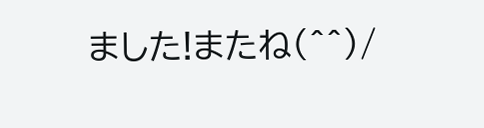ました!またね(^^)/